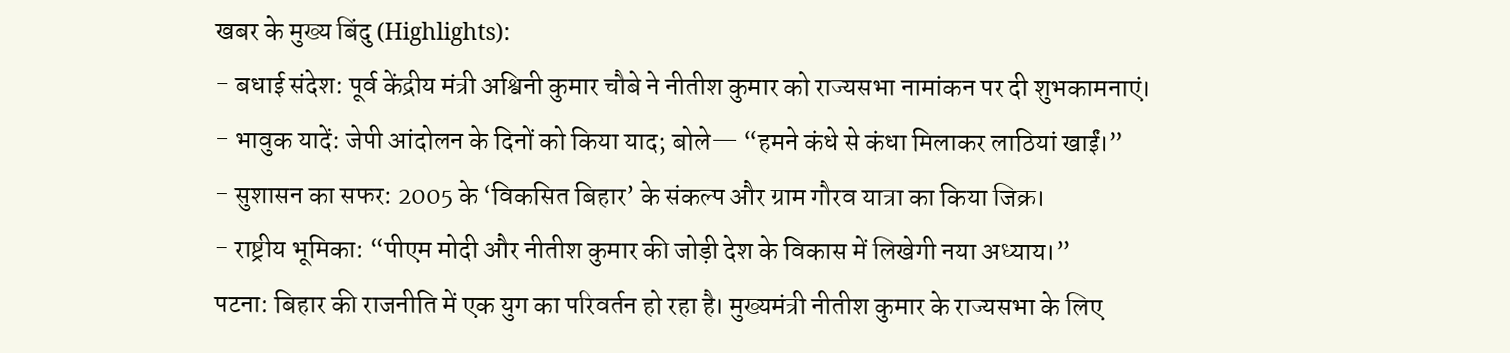खबर के मुख्य बिंदु (Highlights):
- बधाई संदेश: पूर्व केंद्रीय मंत्री अश्विनी कुमार चौबे ने नीतीश कुमार को राज्यसभा नामांकन पर दी शुभकामनाएं।
- भावुक यादें: जेपी आंदोलन के दिनों को किया याद; बोले— “हमने कंधे से कंधा मिलाकर लाठियां खाईं।”
- सुशासन का सफर: 2005 के ‘विकसित बिहार’ के संकल्प और ग्राम गौरव यात्रा का किया जिक्र।
- राष्ट्रीय भूमिका: “पीएम मोदी और नीतीश कुमार की जोड़ी देश के विकास में लिखेगी नया अध्याय।”
पटना: बिहार की राजनीति में एक युग का परिवर्तन हो रहा है। मुख्यमंत्री नीतीश कुमार के राज्यसभा के लिए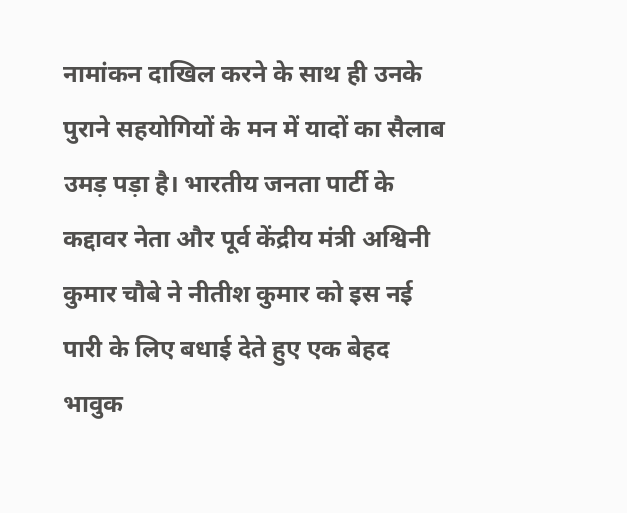नामांकन दाखिल करने के साथ ही उनके पुराने सहयोगियों के मन में यादों का सैलाब उमड़ पड़ा है। भारतीय जनता पार्टी के कद्दावर नेता और पूर्व केंद्रीय मंत्री अश्विनी कुमार चौबे ने नीतीश कुमार को इस नई पारी के लिए बधाई देते हुए एक बेहद भावुक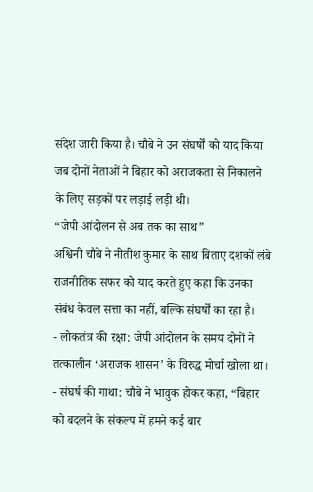संदेश जारी किया है। चौबे ने उन संघर्षों को याद किया जब दोनों नेताओं ने बिहार को अराजकता से निकालने के लिए सड़कों पर लड़ाई लड़ी थी।
“जेपी आंदोलन से अब तक का साथ”
अश्विनी चौबे ने नीतीश कुमार के साथ बिताए दशकों लंबे राजनीतिक सफर को याद करते हुए कहा कि उनका संबंध केवल सत्ता का नहीं, बल्कि संघर्षों का रहा है।
- लोकतंत्र की रक्षा: जेपी आंदोलन के समय दोनों ने तत्कालीन ‘अराजक शासन’ के विरुद्ध मोर्चा खोला था।
- संघर्ष की गाथा: चौबे ने भावुक होकर कहा, “बिहार को बदलने के संकल्प में हमने कई बार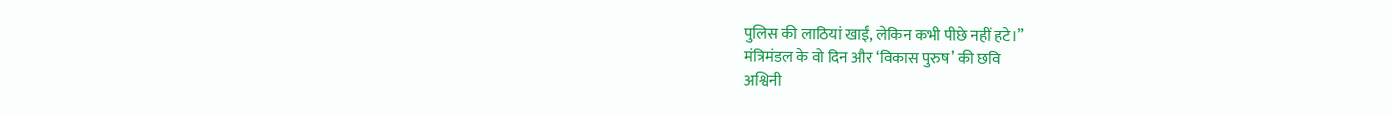पुलिस की लाठियां खाईं, लेकिन कभी पीछे नहीं हटे।”
मंत्रिमंडल के वो दिन और ‘विकास पुरुष’ की छवि
अश्विनी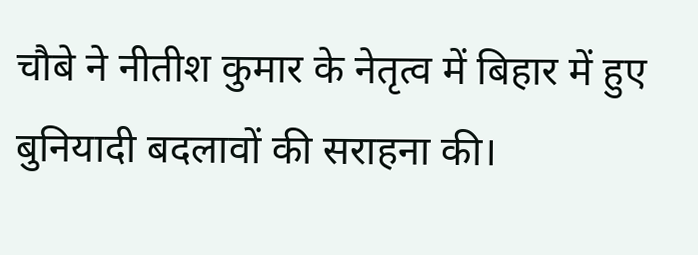चौबे ने नीतीश कुमार के नेतृत्व में बिहार में हुए बुनियादी बदलावों की सराहना की।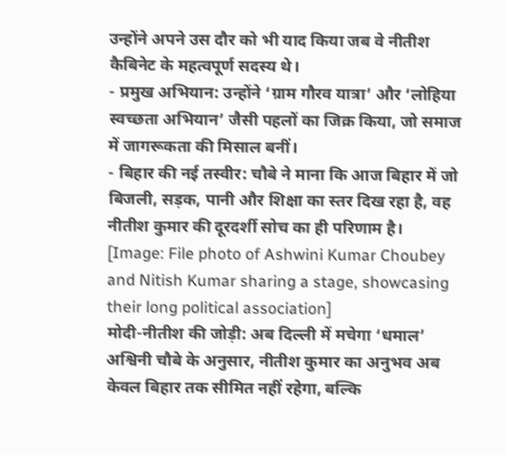उन्होंने अपने उस दौर को भी याद किया जब वे नीतीश कैबिनेट के महत्वपूर्ण सदस्य थे।
- प्रमुख अभियान: उन्होंने ‘ग्राम गौरव यात्रा’ और ‘लोहिया स्वच्छता अभियान’ जैसी पहलों का जिक्र किया, जो समाज में जागरूकता की मिसाल बनीं।
- बिहार की नई तस्वीर: चौबे ने माना कि आज बिहार में जो बिजली, सड़क, पानी और शिक्षा का स्तर दिख रहा है, वह नीतीश कुमार की दूरदर्शी सोच का ही परिणाम है।
[Image: File photo of Ashwini Kumar Choubey and Nitish Kumar sharing a stage, showcasing their long political association]
मोदी-नीतीश की जोड़ी: अब दिल्ली में मचेगा ‘धमाल’
अश्विनी चौबे के अनुसार, नीतीश कुमार का अनुभव अब केवल बिहार तक सीमित नहीं रहेगा, बल्कि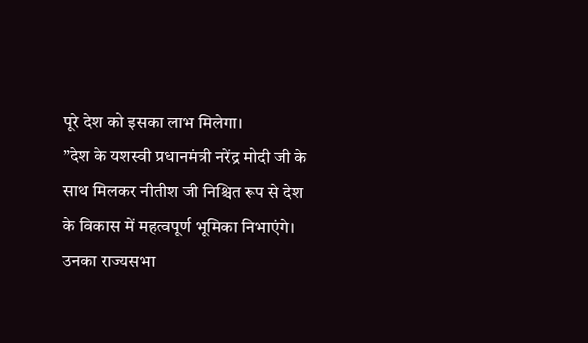पूरे देश को इसका लाभ मिलेगा।
”देश के यशस्वी प्रधानमंत्री नरेंद्र मोदी जी के साथ मिलकर नीतीश जी निश्चित रूप से देश के विकास में महत्वपूर्ण भूमिका निभाएंगे। उनका राज्यसभा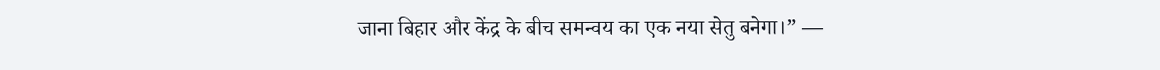जाना बिहार और केंद्र के बीच समन्वय का एक नया सेतु बनेगा।” —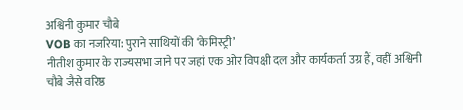अश्विनी कुमार चौबे
VOB का नजरिया: पुराने साथियों की ‘केमिस्ट्री’
नीतीश कुमार के राज्यसभा जाने पर जहां एक ओर विपक्षी दल और कार्यकर्ता उग्र हैं, वहीं अश्विनी चौबे जैसे वरिष्ठ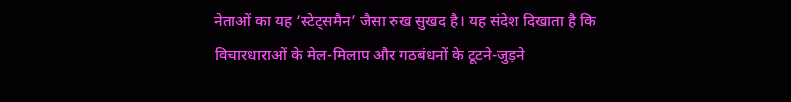नेताओं का यह ‘स्टेट्समैन’ जैसा रुख सुखद है। यह संदेश दिखाता है कि विचारधाराओं के मेल-मिलाप और गठबंधनों के टूटने-जुड़ने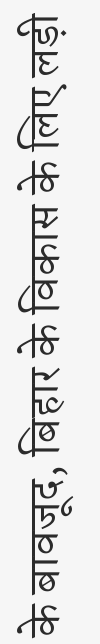के बावजूद, बिहार के विकास के लिए लड़ी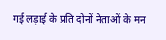गई लड़ाई के प्रति दोनों नेताओं के मन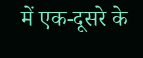में एक-दूसरे के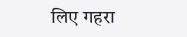लिए गहरा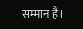सम्मान है।